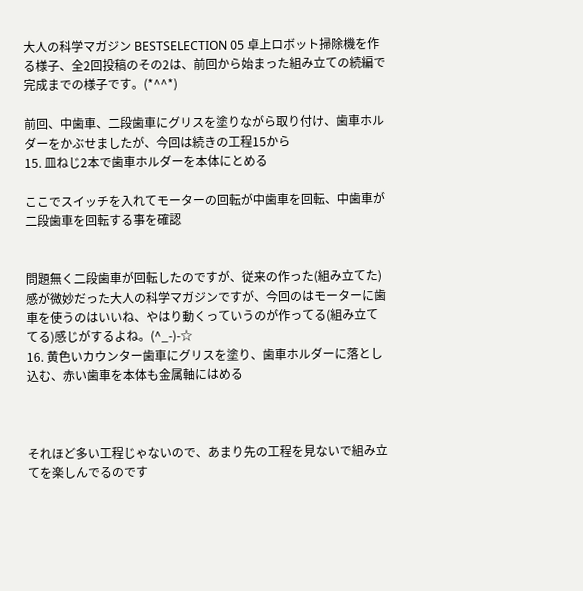大人の科学マガジン BESTSELECTION 05 卓上ロボット掃除機を作る様子、全2回投稿のその2は、前回から始まった組み立ての続編で完成までの様子です。(*^^*)

前回、中歯車、二段歯車にグリスを塗りながら取り付け、歯車ホルダーをかぶせましたが、今回は続きの工程15から
15. 皿ねじ2本で歯車ホルダーを本体にとめる

ここでスイッチを入れてモーターの回転が中歯車を回転、中歯車が二段歯車を回転する事を確認


問題無く二段歯車が回転したのですが、従来の作った(組み立てた)感が微妙だった大人の科学マガジンですが、今回のはモーターに歯車を使うのはいいね、やはり動くっていうのが作ってる(組み立ててる)感じがするよね。(^_-)-☆
16. 黄色いカウンター歯車にグリスを塗り、歯車ホルダーに落とし込む、赤い歯車を本体も金属軸にはめる



それほど多い工程じゃないので、あまり先の工程を見ないで組み立てを楽しんでるのです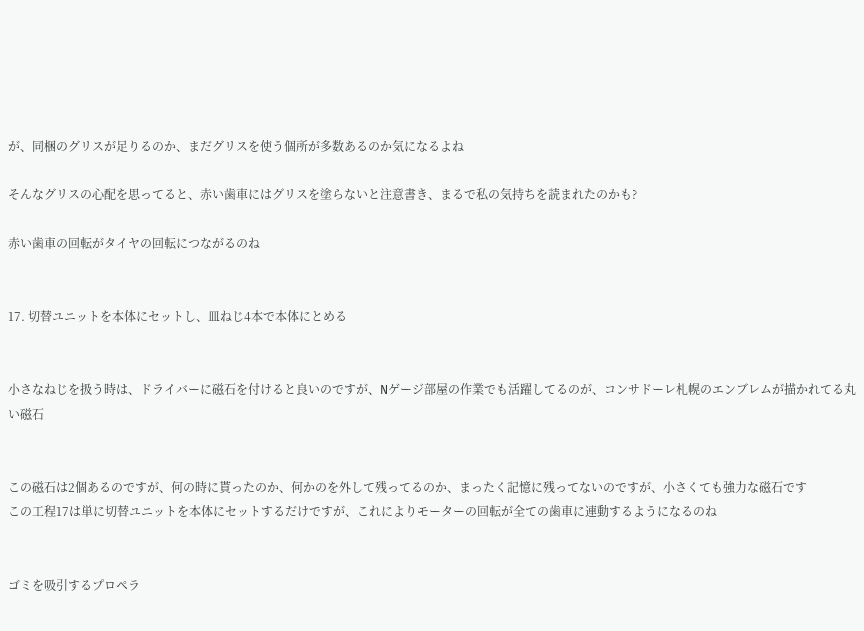が、同梱のグリスが足りるのか、まだグリスを使う個所が多数あるのか気になるよね

そんなグリスの心配を思ってると、赤い歯車にはグリスを塗らないと注意書き、まるで私の気持ちを読まれたのかも?

赤い歯車の回転がタイヤの回転につながるのね


17. 切替ユニットを本体にセットし、皿ねじ4本で本体にとめる


小さなねじを扱う時は、ドライバーに磁石を付けると良いのですが、Nゲージ部屋の作業でも活躍してるのが、コンサドーレ札幌のエンブレムが描かれてる丸い磁石


この磁石は2個あるのですが、何の時に貰ったのか、何かのを外して残ってるのか、まったく記憶に残ってないのですが、小さくても強力な磁石です
この工程17は単に切替ユニットを本体にセットするだけですが、これによりモーターの回転が全ての歯車に連動するようになるのね


ゴミを吸引するプロペラ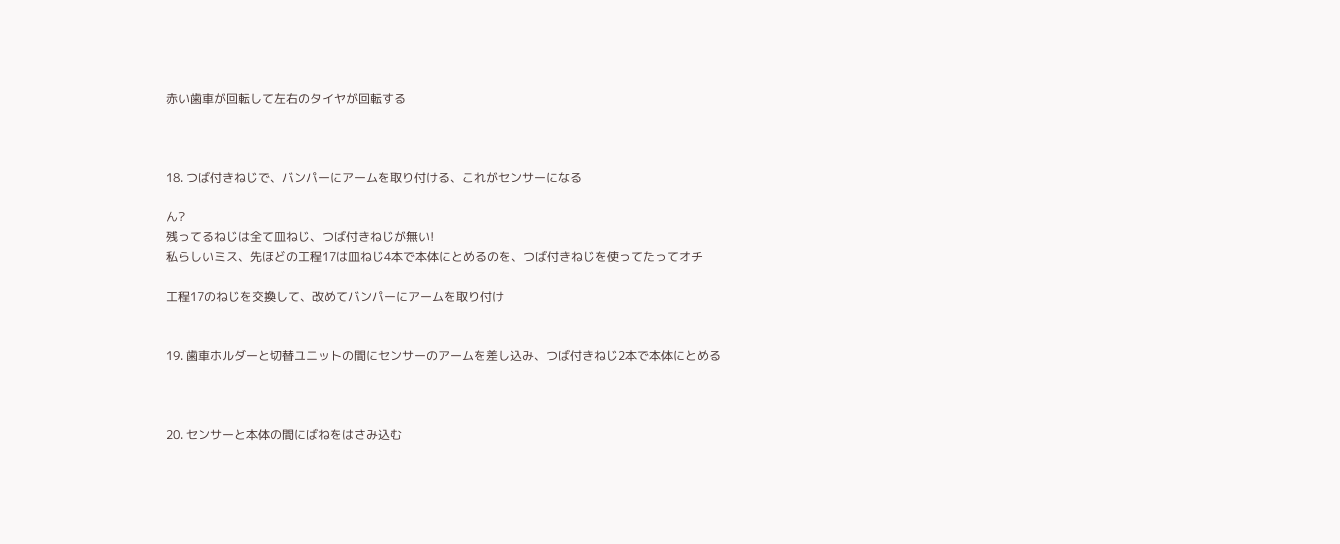赤い歯車が回転して左右のタイヤが回転する



18. つば付きねじで、バンパーにアームを取り付ける、これがセンサーになる

ん?
残ってるねじは全て皿ねじ、つば付きねじが無い!
私らしいミス、先ほどの工程17は皿ねじ4本で本体にとめるのを、つば付きねじを使ってたってオチ

工程17のねじを交換して、改めてバンパーにアームを取り付け


19. 歯車ホルダーと切替ユニットの間にセンサーのアームを差し込み、つば付きねじ2本で本体にとめる



20. センサーと本体の間にばねをはさみ込む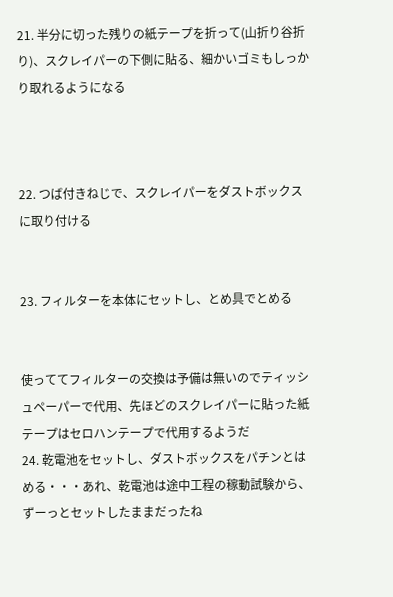21. 半分に切った残りの紙テープを折って(山折り谷折り)、スクレイパーの下側に貼る、細かいゴミもしっかり取れるようになる



22. つば付きねじで、スクレイパーをダストボックスに取り付ける


23. フィルターを本体にセットし、とめ具でとめる


使っててフィルターの交換は予備は無いのでティッシュペーパーで代用、先ほどのスクレイパーに貼った紙テープはセロハンテープで代用するようだ
24. 乾電池をセットし、ダストボックスをパチンとはめる・・・あれ、乾電池は途中工程の稼動試験から、ずーっとセットしたままだったね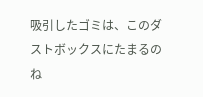吸引したゴミは、このダストボックスにたまるのね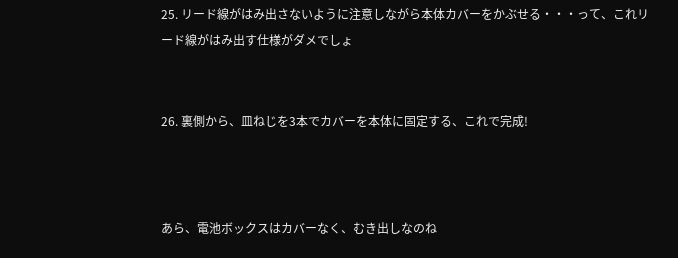25. リード線がはみ出さないように注意しながら本体カバーをかぶせる・・・って、これリード線がはみ出す仕様がダメでしょ


26. 裏側から、皿ねじを3本でカバーを本体に固定する、これで完成!



あら、電池ボックスはカバーなく、むき出しなのね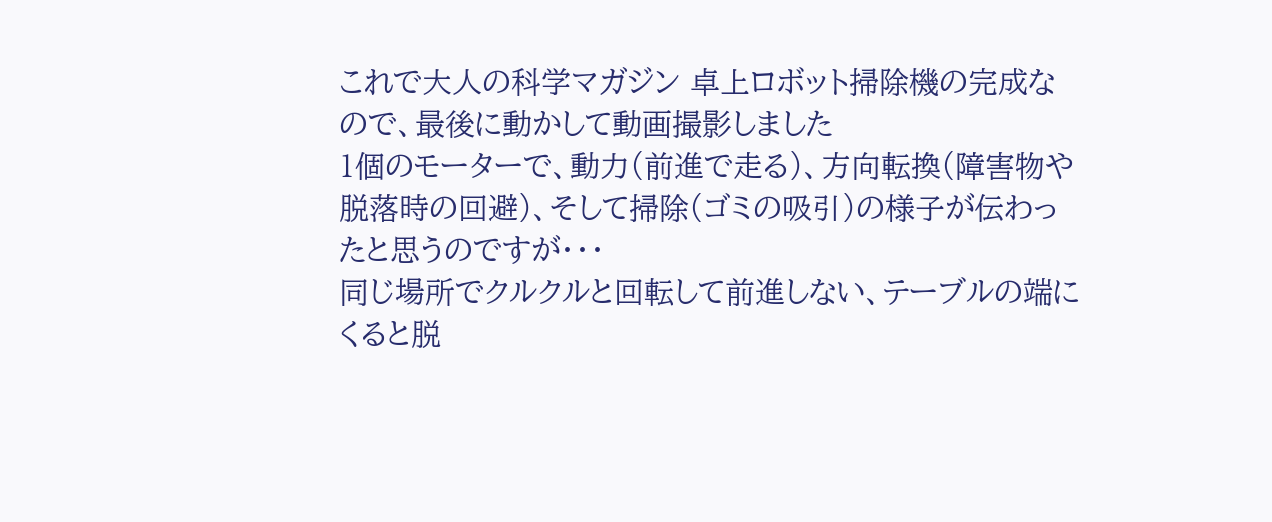これで大人の科学マガジン 卓上ロボット掃除機の完成なので、最後に動かして動画撮影しました
1個のモーターで、動力(前進で走る)、方向転換(障害物や脱落時の回避)、そして掃除(ゴミの吸引)の様子が伝わったと思うのですが・・・
同じ場所でクルクルと回転して前進しない、テーブルの端にくると脱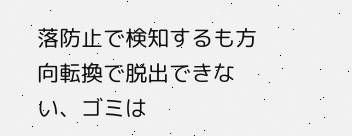落防止で検知するも方向転換で脱出できない、ゴミは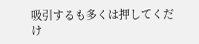吸引するも多くは押してくだけ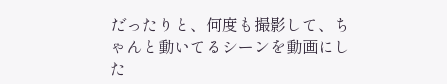だったりと、何度も撮影して、ちゃんと動いてるシーンを動画にした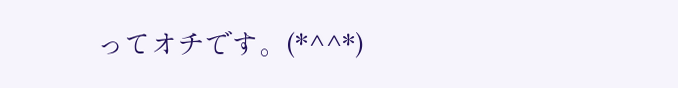ってオチです。(*^^*)